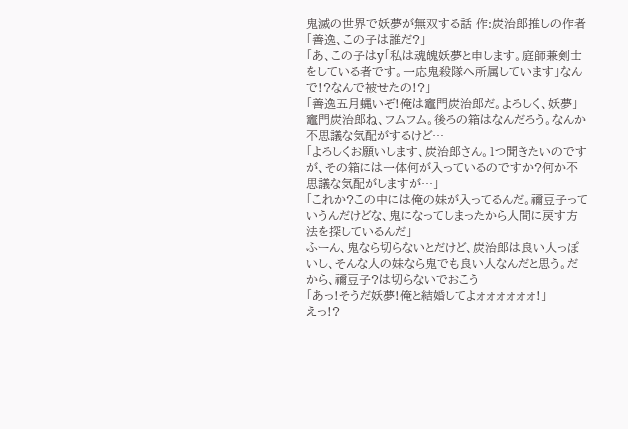鬼滅の世界で妖夢が無双する話 作:炭治郎推しの作者
「善逸、この子は誰だ?」
「あ、この子はy「私は魂魄妖夢と申します。庭師兼剣士をしている者です。一応鬼殺隊へ所属しています」なんで!?なんで被せたの!?」
「善逸五月蝿いぞ!俺は竈門炭治郎だ。よろしく、妖夢」
竈門炭治郎ね、フムフム。後ろの箱はなんだろう。なんか不思議な気配がするけど…
「よろしくお願いします、炭治郎さん。1つ聞きたいのですが、その箱には一体何が入っているのですか?何か不思議な気配がしますが…」
「これか?この中には俺の妹が入ってるんだ。禰豆子っていうんだけどな、鬼になってしまったから人間に戻す方法を探しているんだ」
ふーん、鬼なら切らないとだけど、炭治郎は良い人っぽいし、そんな人の妹なら鬼でも良い人なんだと思う。だから、禰豆子?は切らないでおこう
「あっ!そうだ妖夢!俺と結婚してよォォォォォォ!」
えっ!?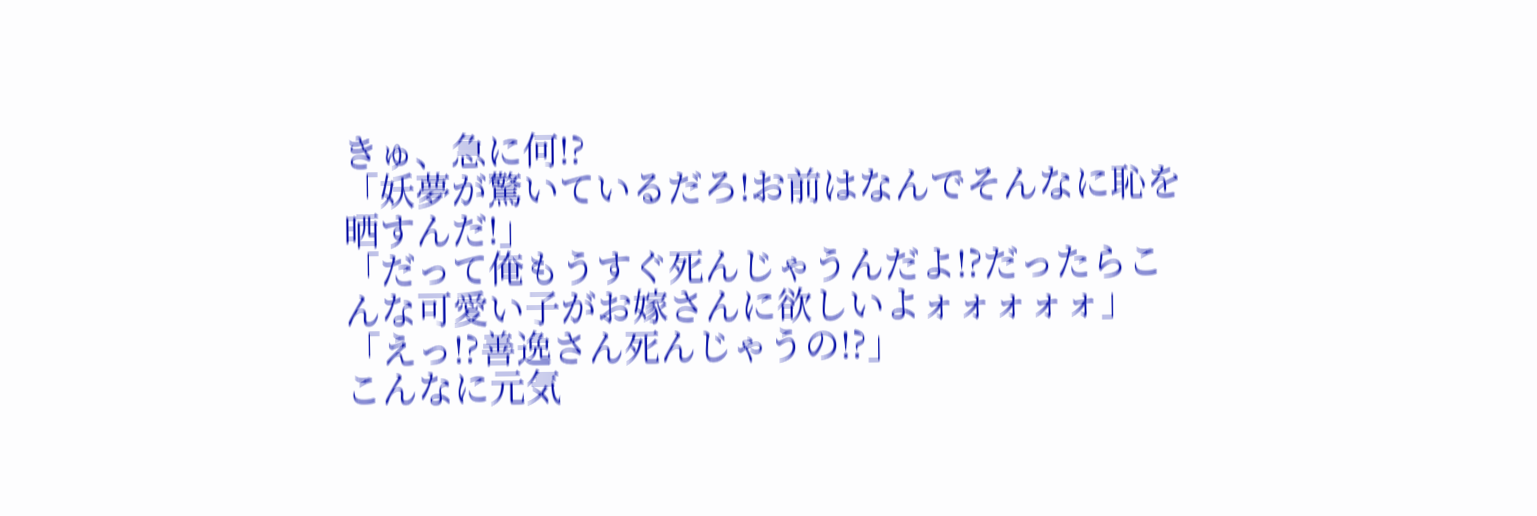きゅ、急に何!?
「妖夢が驚いているだろ!お前はなんでそんなに恥を晒すんだ!」
「だって俺もうすぐ死んじゃうんだよ!?だったらこんな可愛い子がお嫁さんに欲しいよォォォォォ」
「えっ!?善逸さん死んじゃうの!?」
こんなに元気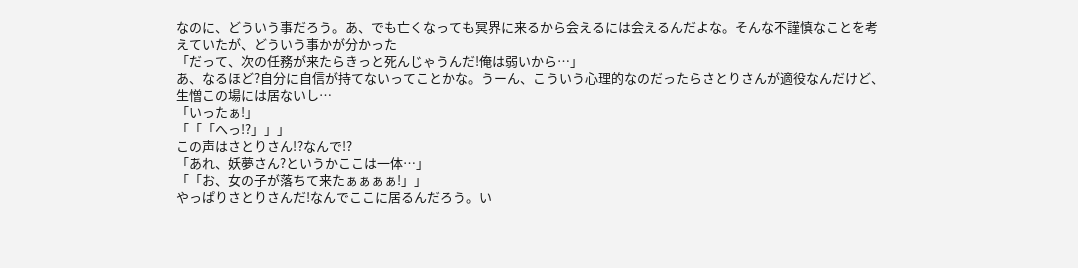なのに、どういう事だろう。あ、でも亡くなっても冥界に来るから会えるには会えるんだよな。そんな不謹慎なことを考えていたが、どういう事かが分かった
「だって、次の任務が来たらきっと死んじゃうんだ!俺は弱いから…」
あ、なるほど?自分に自信が持てないってことかな。うーん、こういう心理的なのだったらさとりさんが適役なんだけど、生憎この場には居ないし…
「いったぁ!」
「「「へっ!?」」」
この声はさとりさん!?なんで!?
「あれ、妖夢さん?というかここは一体…」
「「お、女の子が落ちて来たぁぁぁぁ!」」
やっぱりさとりさんだ!なんでここに居るんだろう。い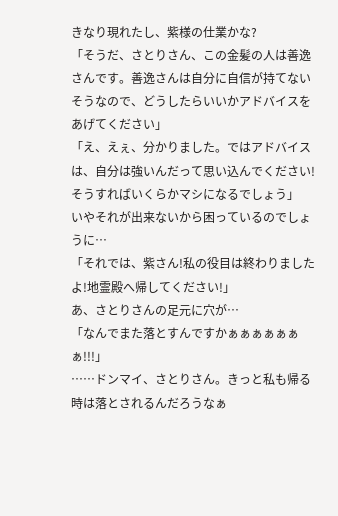きなり現れたし、紫様の仕業かな?
「そうだ、さとりさん、この金髪の人は善逸さんです。善逸さんは自分に自信が持てないそうなので、どうしたらいいかアドバイスをあげてください」
「え、えぇ、分かりました。ではアドバイスは、自分は強いんだって思い込んでください!そうすればいくらかマシになるでしょう」
いやそれが出来ないから困っているのでしょうに…
「それでは、紫さん!私の役目は終わりましたよ!地霊殿へ帰してください!」
あ、さとりさんの足元に穴が…
「なんでまた落とすんですかぁぁぁぁぁぁぁ!!!」
……ドンマイ、さとりさん。きっと私も帰る時は落とされるんだろうなぁ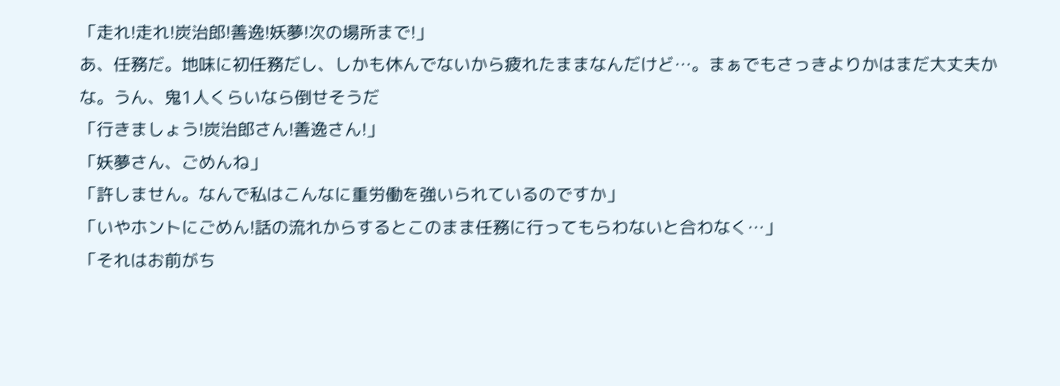「走れ!走れ!炭治郎!善逸!妖夢!次の場所まで!」
あ、任務だ。地味に初任務だし、しかも休んでないから疲れたままなんだけど…。まぁでもさっきよりかはまだ大丈夫かな。うん、鬼1人くらいなら倒せそうだ
「行きましょう!炭治郎さん!善逸さん!」
「妖夢さん、ごめんね」
「許しません。なんで私はこんなに重労働を強いられているのですか」
「いやホントにごめん!話の流れからするとこのまま任務に行ってもらわないと合わなく…」
「それはお前がち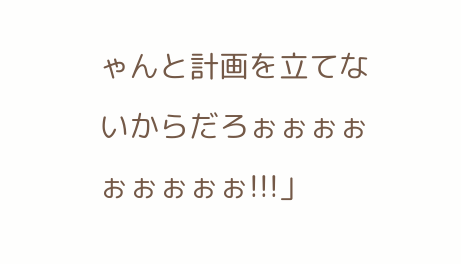ゃんと計画を立てないからだろぉぉぉぉぉぉぉぉぉ!!!」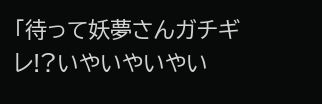「待って妖夢さんガチギレ!?いやいやいやい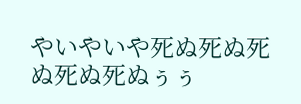やいやいや死ぬ死ぬ死ぬ死ぬ死ぬぅぅ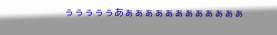ぅぅぅぅぅあぁぁぁぁぁぁぁぁぁぁぁぁ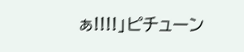ぁ!!!!」ピチューン